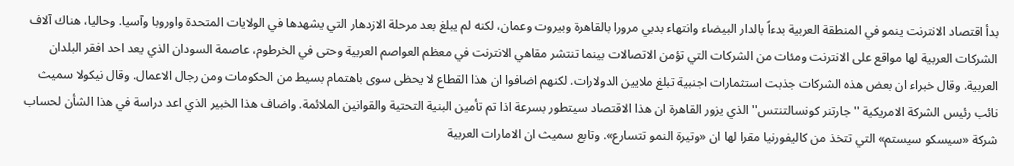بدأ اقتصاد الانترنت ينمو في المنطقة العربية بدءاً بالدار البيضاء وانتهاء بدبي مرورا بالقاهرة وبيروت وعمان، لكنه لم يبلغ بعد مرحلة الازدهار التي يشهدها في الولايات المتحدة واوروبا وآسيا. وحاليا، هناك آلاف الشركات العربية لها مواقع على الانترنت ومئات من الشركات التي تؤمن الاتصالات بينما تنتشر مقاهي الانترنت في معظم العواصم العربية وحتى في الخرطوم، عاصمة السودان الذي يعد احد افقر البلدان العربية. وقال خبراء ان بعض هذه الشركات جذبت استثمارات اجنبية تبلغ ملايين الدولارات. لكنهم اضافوا ان هذا القطاع لا يحظى سوى باهتمام بسيط من الحكومات ومن رجال الاعمال. وقال نيكولا سميث نائب رئيس الشركة الامريكية ''جارتنر كونسالتنتس'' الذي يزور القاهرة ان هذا الاقتصاد سيتطور بسرعة اذا تم تأمين البنية التحتية والقوانين الملائمة. واضاف هذا الخبير الذي اعد دراسة في هذا الشأن لحساب شركة «سيسكو سيستم» التي تتخذ من كاليفورنيا مقرا لها ان «وتيرة النمو تتسارع». وتابع سميث ان الامارات العربية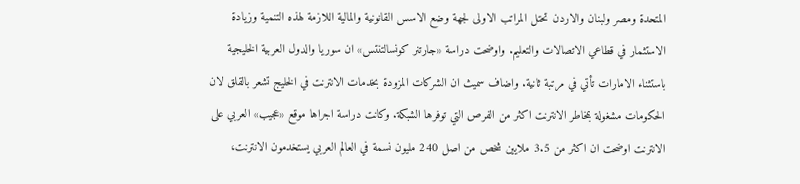المتحدة ومصر ولبنان والاردن تحتل المراتب الاولى لجهة وضع الاسس القانونية والمالية اللازمة لهذه التنمية وزيادة الاستثمار في قطاعي الاتصالات والتعليم. واوضحت دراسة «جارتنر كونسالتنتس» ان سوريا والدول العربية الخليجية باستثناء الامارات تأتي في مرتبة ثانية. واضاف سميث ان الشركات المزودة بخدمات الانترنت في الخليج تشعر بالقلق لان الحكومات مشغولة بمخاطر الانترنت اكثر من الفرص التي توفرها الشبكة. وكانت دراسة اجراها موقع «عجيب» العربي على الانترنت اوضحت ان اكثر من 3.5 ملايين شخص من اصل 240 مليون نسمة في العالم العربي يستخدمون الانترنت،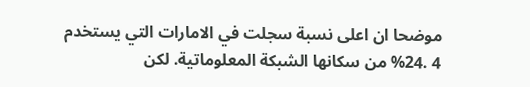موضحا ان اعلى نسبة سجلت في الامارات التي يستخدم 4 .24% من سكانها الشبكة المعلوماتية. لكن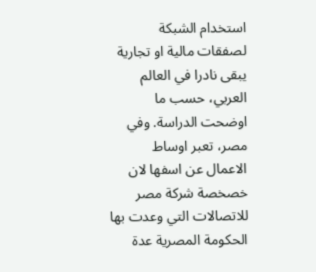استخدام الشبكة لصفقات مالية او تجارية يبقى نادرا في العالم العربي، حسب ما اوضحت الدراسة. وفي مصر، تعبر اوساط الاعمال عن اسفها لان خصخصة شركة مصر للاتصالات التي وعدت بها الحكومة المصرية عدة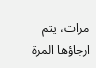مرات، يتم ارجاؤها المرة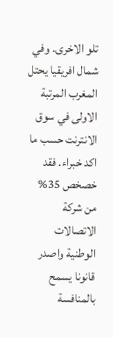تلو الاخرى. وفي شمال افريقيا يحتل المغرب المرتبة الاولى في سوق الانترنت حسب ما اكد خبراء. فقد خصخص 35% من شركة الاتصالات الوطنية واصدر قانونا يسمح بالمنافسة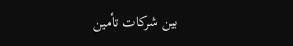بين شركات تأمين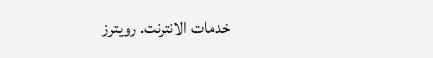خدمات الانترنت. رويترز